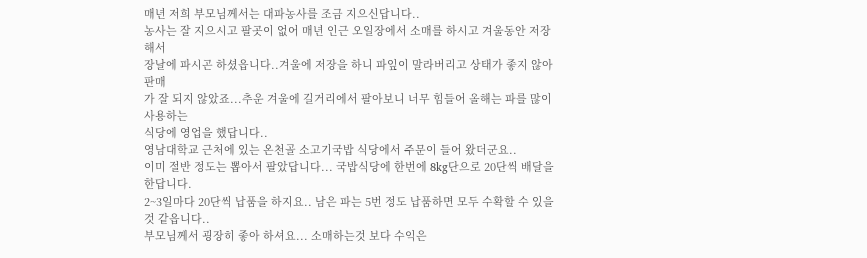매년 저희 부모님께서는 대파농사를 조금 지으신답니다..
농사는 잘 지으시고 팔곳이 없어 매년 인근 오일장에서 소매를 하시고 겨울동안 저장해서
장날에 파시곤 하셨읍니다..겨울에 저장을 하니 파잎이 말라버리고 상태가 좋지 않아 판매
가 잘 되지 않았죠...추운 겨울에 길거리에서 팔아보니 너무 힘들어 올해는 파를 많이 사용하는
식당에 영업을 했답니다..
영남대학교 근처에 있는 온천골 소고기국밥 식당에서 주문이 들어 왔더군요..
이미 절반 정도는 뽑아서 팔았답니다... 국밥식당에 한번에 8kg단으로 20단씩 배달을 한답니다.
2~3일마다 20단씩 납품을 하지요.. 남은 파는 5번 정도 납품하면 모두 수확할 수 있을것 같읍니다..
부모님께서 굉장히 좋아 하셔요... 소매하는것 보다 수익은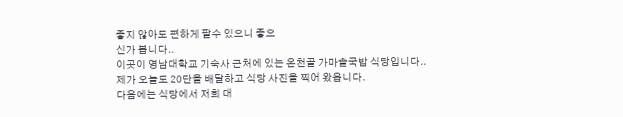좋지 않아도 편하게 팔수 있으니 좋으
신가 봅니다..
이곳이 영남대학교 기숙사 근처에 있는 온천골 가마솥국밥 식당입니다..
제가 오늘도 20단을 배달하고 식당 사진을 찍어 왔읍니다.
다음에는 식당에서 저희 대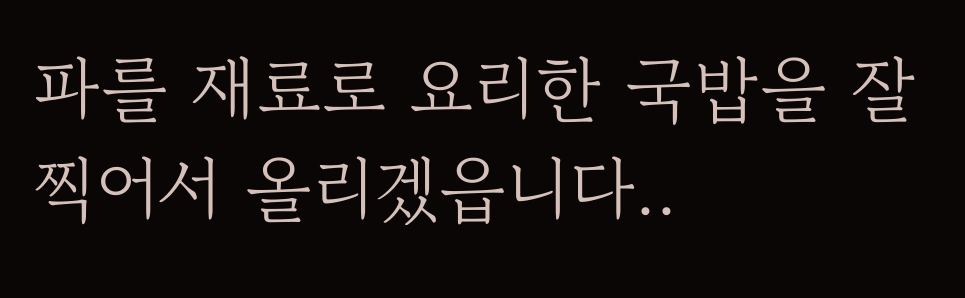파를 재료로 요리한 국밥을 잘 찍어서 올리겠읍니다..